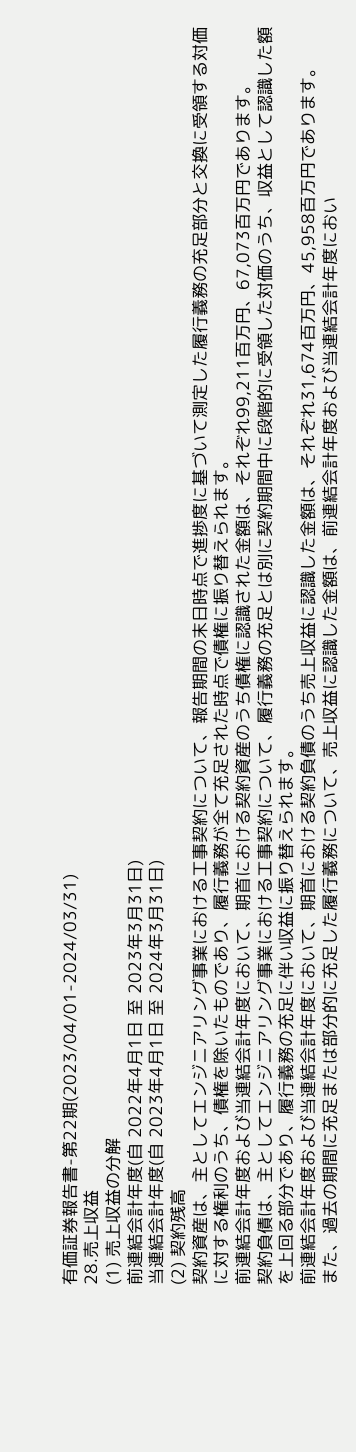有価証券報告書-第22期(2023/04/01-2024/03/31)
28.売上収益
(1) 売上収益の分解
前連結会計年度(自 2022年4月1日 至 2023年3月31日)
当連結会計年度(自 2023年4月1日 至 2024年3月31日)
(2) 契約残高
契約資産は、主としてエンジニアリング事業における工事契約について、報告期間の末日時点で進捗度に基づいて測定した履行義務の充足部分と交換に受領する対価に対する権利のうち、債権を除いたものであり、履行義務が全て充足された時点で債権に振り替えられます。
前連結会計年度および当連結会計年度において、期首における契約資産のうち債権に認識された金額は、それぞれ99,211百万円、67,073百万円であります。
契約負債は、主としてエンジニアリング事業における工事契約について、履行義務の充足とは別に契約期間中に段階的に受領した対価のうち、収益として認識した額を上回る部分であり、履行義務の充足に伴い収益に振り替えられます。
前連結会計年度および当連結会計年度において、期首における契約負債のうち売上収益に認識した金額は、それぞれ31,674百万円、45,958百万円であります。
また、過去の期間に充足または部分的に充足した履行義務について、売上収益に認識した金額は、前連結会計年度および当連結会計年度におい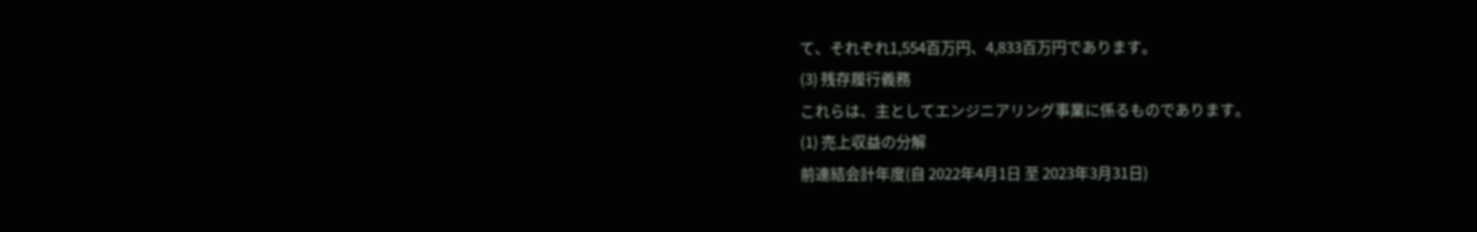て、それぞれ1,554百万円、4,833百万円であります。
(3) 残存履行義務
これらは、主としてエンジニアリング事業に係るものであります。
(1) 売上収益の分解
前連結会計年度(自 2022年4月1日 至 2023年3月31日)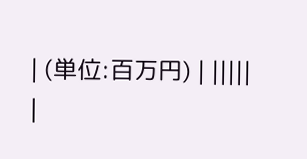| (単位:百万円) | |||||
|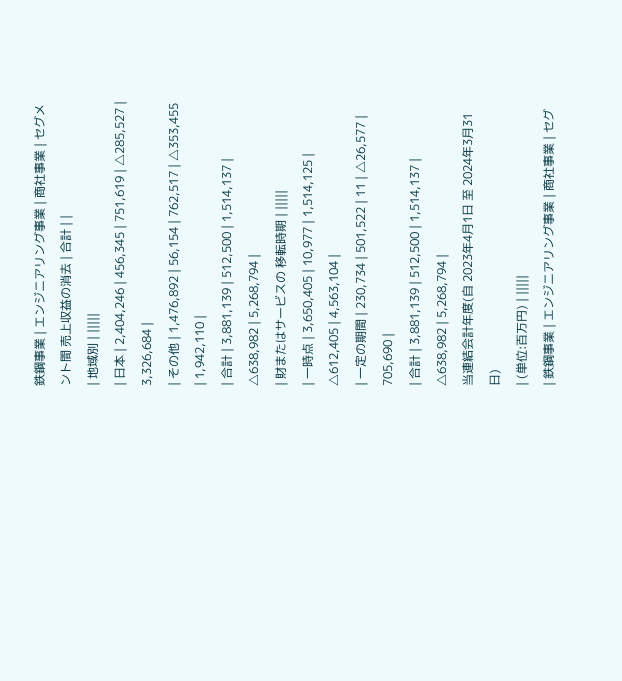鉄鋼事業 | エンジニアリング事業 | 商社事業 | セグメント間 売上収益の消去 | 合計 | |
| 地域別 | |||||
| 日本 | 2,404,246 | 456,345 | 751,619 | △285,527 | 3,326,684 |
| その他 | 1,476,892 | 56,154 | 762,517 | △353,455 | 1,942,110 |
| 合計 | 3,881,139 | 512,500 | 1,514,137 | △638,982 | 5,268,794 |
| 財またはサービスの 移転時期 | |||||
| 一時点 | 3,650,405 | 10,977 | 1,514,125 | △612,405 | 4,563,104 |
| 一定の期間 | 230,734 | 501,522 | 11 | △26,577 | 705,690 |
| 合計 | 3,881,139 | 512,500 | 1,514,137 | △638,982 | 5,268,794 |
当連結会計年度(自 2023年4月1日 至 2024年3月31日)
| (単位:百万円) | |||||
| 鉄鋼事業 | エンジニアリング事業 | 商社事業 | セグ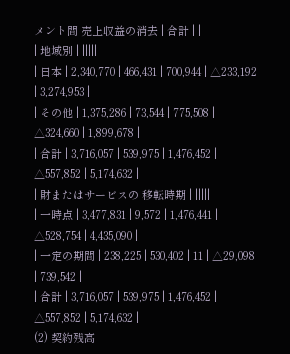メント間 売上収益の消去 | 合計 | |
| 地域別 | |||||
| 日本 | 2,340,770 | 466,431 | 700,944 | △233,192 | 3,274,953 |
| その他 | 1,375,286 | 73,544 | 775,508 | △324,660 | 1,899,678 |
| 合計 | 3,716,057 | 539,975 | 1,476,452 | △557,852 | 5,174,632 |
| 財またはサービスの 移転時期 | |||||
| 一時点 | 3,477,831 | 9,572 | 1,476,441 | △528,754 | 4,435,090 |
| 一定の期間 | 238,225 | 530,402 | 11 | △29,098 | 739,542 |
| 合計 | 3,716,057 | 539,975 | 1,476,452 | △557,852 | 5,174,632 |
(2) 契約残高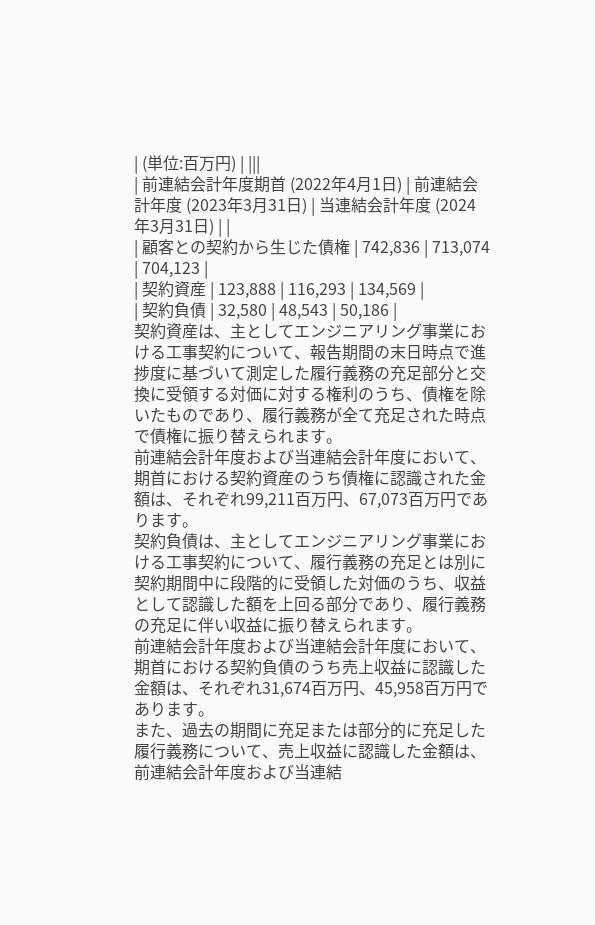| (単位:百万円) | |||
| 前連結会計年度期首 (2022年4月1日) | 前連結会計年度 (2023年3月31日) | 当連結会計年度 (2024年3月31日) | |
| 顧客との契約から生じた債権 | 742,836 | 713,074 | 704,123 |
| 契約資産 | 123,888 | 116,293 | 134,569 |
| 契約負債 | 32,580 | 48,543 | 50,186 |
契約資産は、主としてエンジニアリング事業における工事契約について、報告期間の末日時点で進捗度に基づいて測定した履行義務の充足部分と交換に受領する対価に対する権利のうち、債権を除いたものであり、履行義務が全て充足された時点で債権に振り替えられます。
前連結会計年度および当連結会計年度において、期首における契約資産のうち債権に認識された金額は、それぞれ99,211百万円、67,073百万円であります。
契約負債は、主としてエンジニアリング事業における工事契約について、履行義務の充足とは別に契約期間中に段階的に受領した対価のうち、収益として認識した額を上回る部分であり、履行義務の充足に伴い収益に振り替えられます。
前連結会計年度および当連結会計年度において、期首における契約負債のうち売上収益に認識した金額は、それぞれ31,674百万円、45,958百万円であります。
また、過去の期間に充足または部分的に充足した履行義務について、売上収益に認識した金額は、前連結会計年度および当連結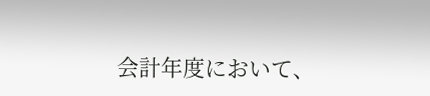会計年度において、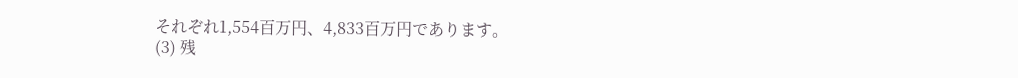それぞれ1,554百万円、4,833百万円であります。
(3) 残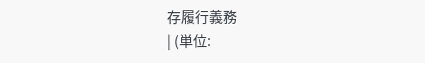存履行義務
| (単位: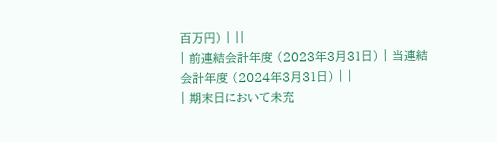百万円) | ||
| 前連結会計年度 (2023年3月31日) | 当連結会計年度 (2024年3月31日) | |
| 期末日において未充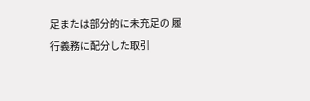足または部分的に未充足の 履行義務に配分した取引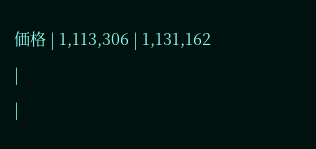価格 | 1,113,306 | 1,131,162 |
|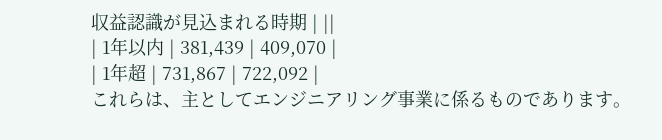収益認識が見込まれる時期 | ||
| 1年以内 | 381,439 | 409,070 |
| 1年超 | 731,867 | 722,092 |
これらは、主としてエンジニアリング事業に係るものであります。